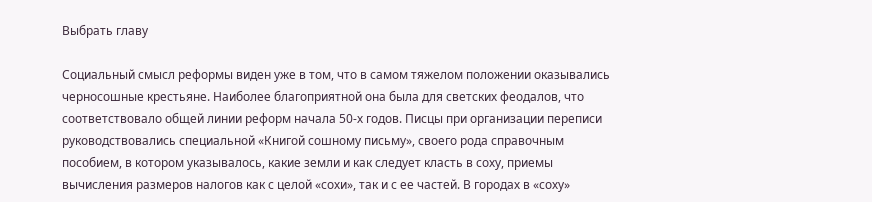Выбрать главу

Социальный смысл реформы виден уже в том, что в самом тяжелом положении оказывались черносошные крестьяне. Наиболее благоприятной она была для светских феодалов, что соответствовало общей линии реформ начала 50-х годов. Писцы при организации переписи руководствовались специальной «Книгой сошному письму», своего рода справочным пособием, в котором указывалось, какие земли и как следует класть в соху, приемы вычисления размеров налогов как с целой «сохи», так и с ее частей. В городах в «соху»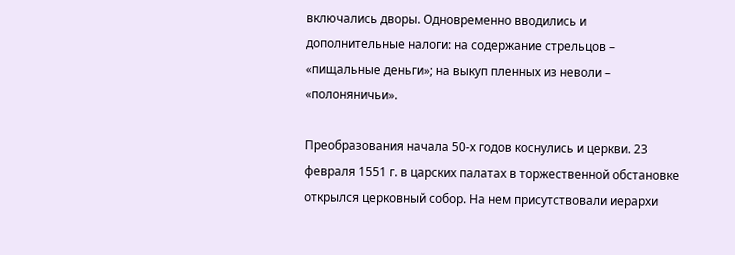включались дворы. Одновременно вводились и дополнительные налоги: на содержание стрельцов – «пищальные деньги»; на выкуп пленных из неволи – «полоняничьи».

Преобразования начала 50-х годов коснулись и церкви. 23 февраля 1551 г. в царских палатах в торжественной обстановке открылся церковный собор. На нем присутствовали иерархи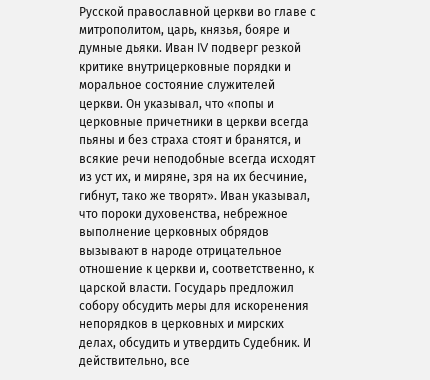Русской православной церкви во главе с митрополитом, царь, князья, бояре и думные дьяки. Иван IV подверг резкой критике внутрицерковные порядки и моральное состояние служителей церкви. Он указывал, что «попы и церковные причетники в церкви всегда пьяны и без страха стоят и бранятся, и всякие речи неподобные всегда исходят из уст их, и миряне, зря на их бесчиние, гибнут, тако же творят». Иван указывал, что пороки духовенства, небрежное выполнение церковных обрядов вызывают в народе отрицательное отношение к церкви и, соответственно, к царской власти. Государь предложил собору обсудить меры для искоренения непорядков в церковных и мирских делах, обсудить и утвердить Судебник. И действительно, все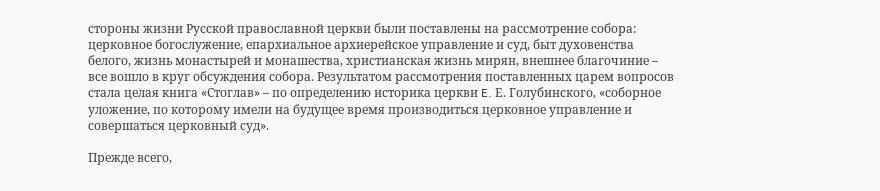стороны жизни Русской православной церкви были поставлены на рассмотрение собора: церковное богослужение, епархиальное архиерейское управление и суд, быт духовенства белого, жизнь монастырей и монашества, христианская жизнь мирян, внешнее благочиние – все вошло в круг обсуждения собора. Результатом рассмотрения поставленных царем вопросов стала целая книга «Стоглав» – по определению историка церкви E. Е. Голубинского, «соборное уложение, по которому имели на будущее время производиться церковное управление и совершаться церковный суд».

Прежде всего,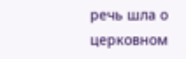речь шла о церковном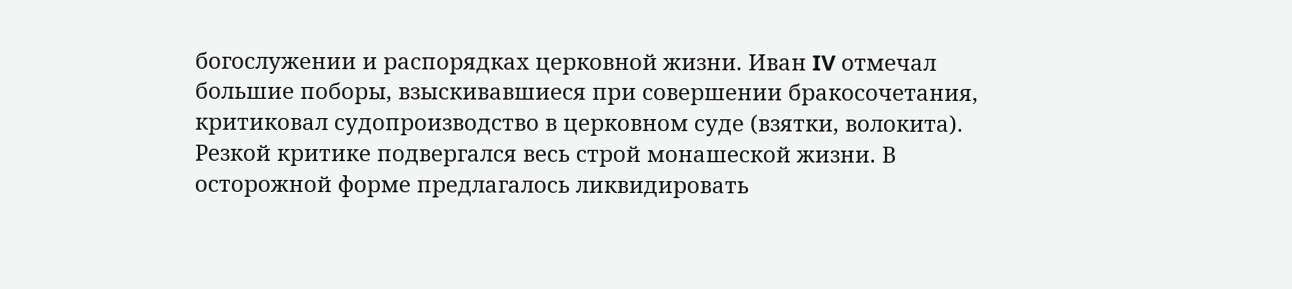богослужении и распорядках церковной жизни. Иван IV отмечал большие поборы, взыскивавшиеся при совершении бракосочетания, критиковал судопроизводство в церковном суде (взятки, волокита). Резкой критике подвергался весь строй монашеской жизни. В осторожной форме предлагалось ликвидировать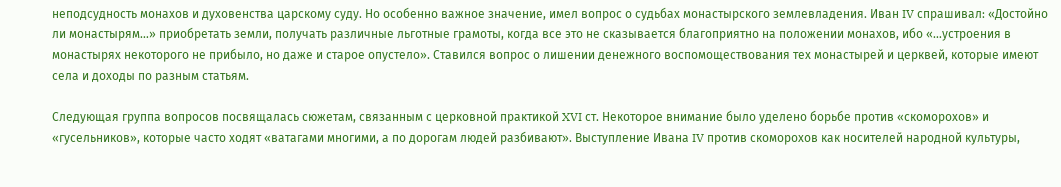неподсудность монахов и духовенства царскому суду. Но особенно важное значение, имел вопрос о судьбах монастырского землевладения. Иван IV спрашивал: «Достойно ли монастырям…» приобретать земли, получать различные льготные грамоты, когда все это не сказывается благоприятно на положении монахов, ибо «…устроения в монастырях некоторого не прибыло, но даже и старое опустело». Ставился вопрос о лишении денежного воспомоществования тех монастырей и церквей, которые имеют села и доходы по разным статьям.

Следующая группа вопросов посвящалась сюжетам, связанным с церковной практикой XVI ст. Некоторое внимание было уделено борьбе против «скоморохов» и «гусельников», которые часто ходят «ватагами многими, а по дорогам людей разбивают». Выступление Ивана IV против скоморохов как носителей народной культуры,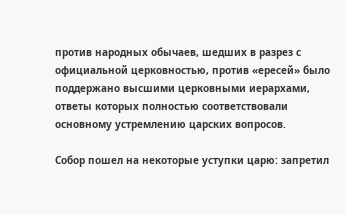против народных обычаев, шедших в разрез с официальной церковностью, против «ересей» было поддержано высшими церковными иерархами, ответы которых полностью соответствовали основному устремлению царских вопросов.

Собор пошел на некоторые уступки царю: запретил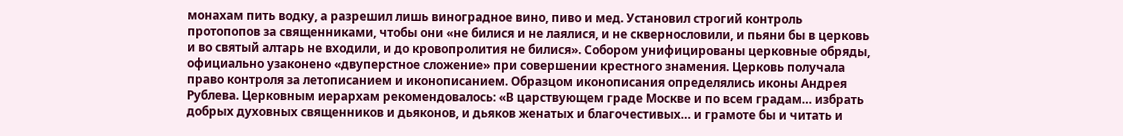монахам пить водку, а разрешил лишь виноградное вино, пиво и мед. Установил строгий контроль протопопов за священниками, чтобы они «не билися и не лаялися, и не сквернословили, и пьяни бы в церковь и во святый алтарь не входили, и до кровопролития не билися». Собором унифицированы церковные обряды, официально узаконено «двуперстное сложение» при совершении крестного знамения. Церковь получала право контроля за летописанием и иконописанием. Образцом иконописания определялись иконы Андрея Рублева. Церковным иерархам рекомендовалось: «В царствующем граде Москве и по всем градам… избрать добрых духовных священников и дьяконов, и дьяков женатых и благочестивых… и грамоте бы и читать и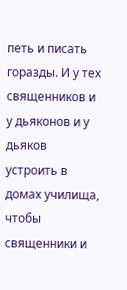петь и писать горазды. И у тех священников и у дьяконов и у дьяков устроить в домах училища, чтобы священники и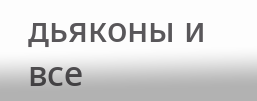дьяконы и все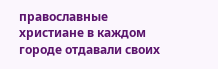православные христиане в каждом городе отдавали своих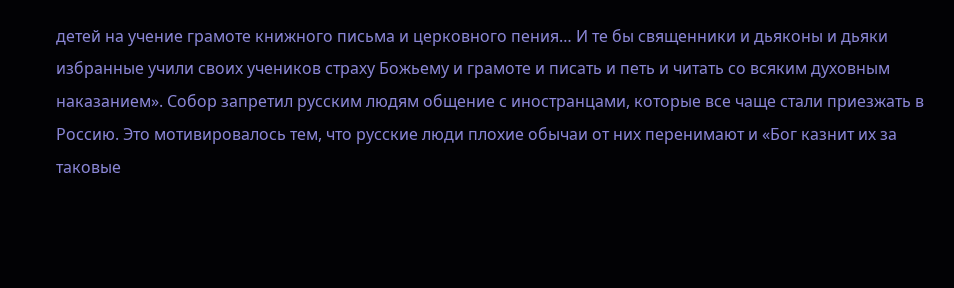детей на учение грамоте книжного письма и церковного пения… И те бы священники и дьяконы и дьяки избранные учили своих учеников страху Божьему и грамоте и писать и петь и читать со всяким духовным наказанием». Собор запретил русским людям общение с иностранцами, которые все чаще стали приезжать в Россию. Это мотивировалось тем, что русские люди плохие обычаи от них перенимают и «Бог казнит их за таковые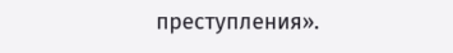преступления».